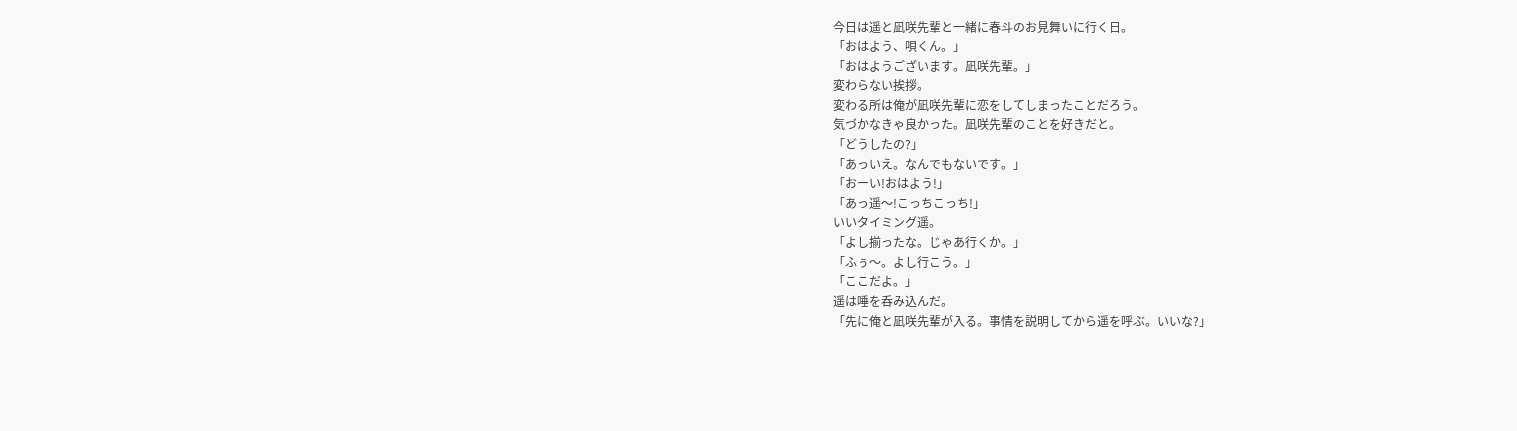今日は遥と凪咲先輩と一緒に春斗のお見舞いに行く日。
「おはよう、唄くん。」
「おはようございます。凪咲先輩。」
変わらない挨拶。
変わる所は俺が凪咲先輩に恋をしてしまったことだろう。
気づかなきゃ良かった。凪咲先輩のことを好きだと。
「どうしたの?」
「あっいえ。なんでもないです。」
「おーい!おはよう!」
「あっ遥〜!こっちこっち!」
いいタイミング遥。
「よし揃ったな。じゃあ行くか。」
「ふぅ〜。よし行こう。」
「ここだよ。」
遥は唾を呑み込んだ。
「先に俺と凪咲先輩が入る。事情を説明してから遥を呼ぶ。いいな?」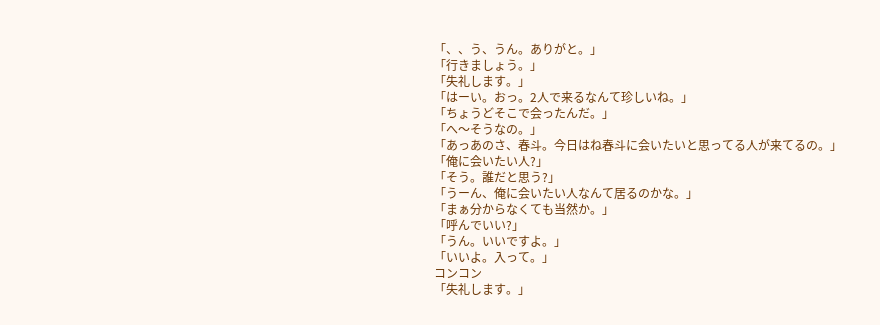「、、う、うん。ありがと。」
「行きましょう。」
「失礼します。」
「はーい。おっ。2人で来るなんて珍しいね。」
「ちょうどそこで会ったんだ。」
「へ〜そうなの。」
「あっあのさ、春斗。今日はね春斗に会いたいと思ってる人が来てるの。」
「俺に会いたい人?」
「そう。誰だと思う?」
「うーん、俺に会いたい人なんて居るのかな。」
「まぁ分からなくても当然か。」
「呼んでいい?」
「うん。いいですよ。」
「いいよ。入って。」
コンコン
「失礼します。」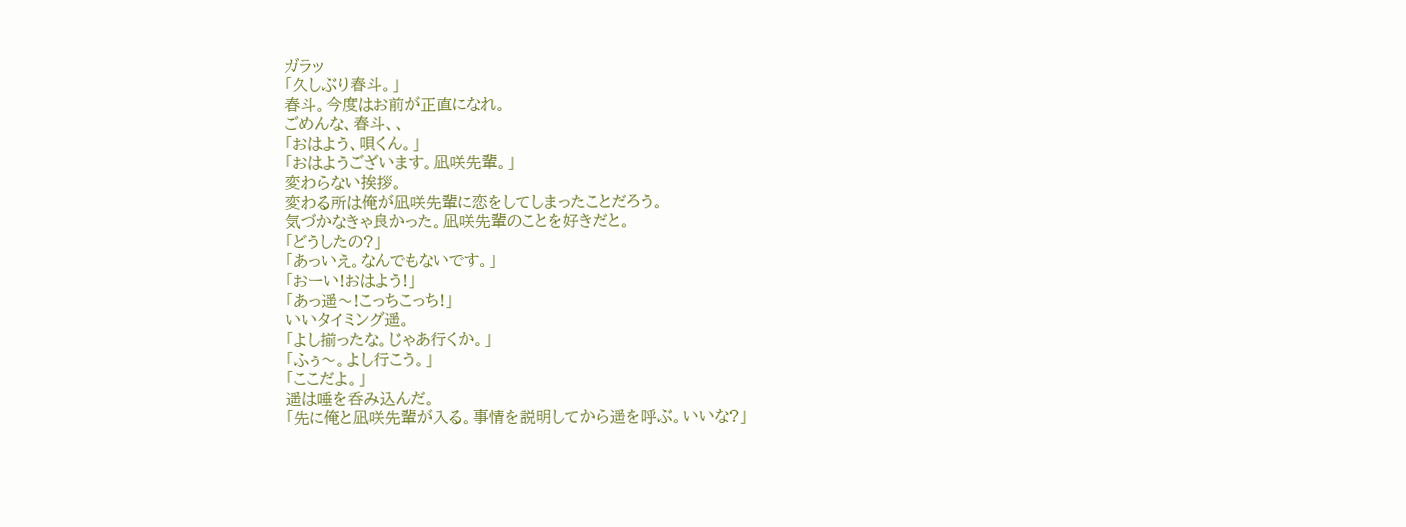ガラッ
「久しぶり春斗。」
春斗。今度はお前が正直になれ。
ごめんな、春斗、、
「おはよう、唄くん。」
「おはようございます。凪咲先輩。」
変わらない挨拶。
変わる所は俺が凪咲先輩に恋をしてしまったことだろう。
気づかなきゃ良かった。凪咲先輩のことを好きだと。
「どうしたの?」
「あっいえ。なんでもないです。」
「おーい!おはよう!」
「あっ遥〜!こっちこっち!」
いいタイミング遥。
「よし揃ったな。じゃあ行くか。」
「ふぅ〜。よし行こう。」
「ここだよ。」
遥は唾を呑み込んだ。
「先に俺と凪咲先輩が入る。事情を説明してから遥を呼ぶ。いいな?」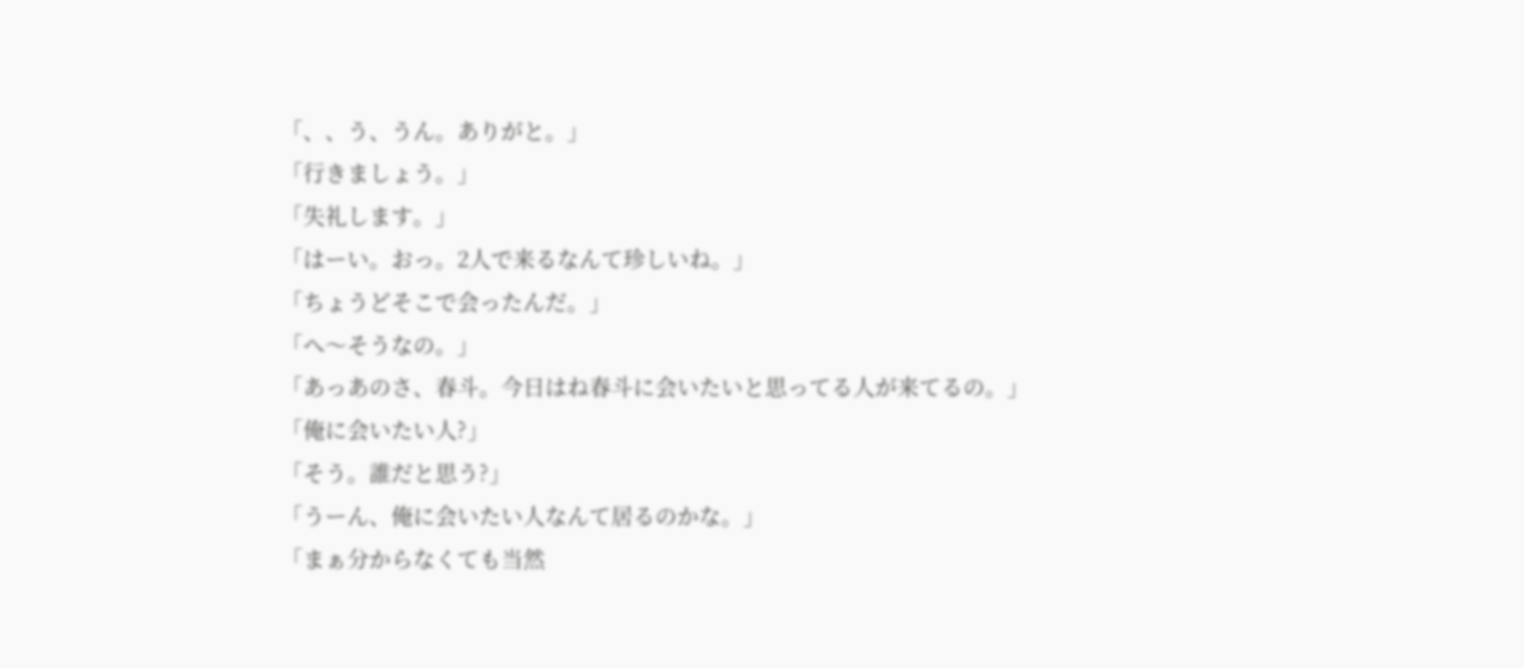「、、う、うん。ありがと。」
「行きましょう。」
「失礼します。」
「はーい。おっ。2人で来るなんて珍しいね。」
「ちょうどそこで会ったんだ。」
「へ〜そうなの。」
「あっあのさ、春斗。今日はね春斗に会いたいと思ってる人が来てるの。」
「俺に会いたい人?」
「そう。誰だと思う?」
「うーん、俺に会いたい人なんて居るのかな。」
「まぁ分からなくても当然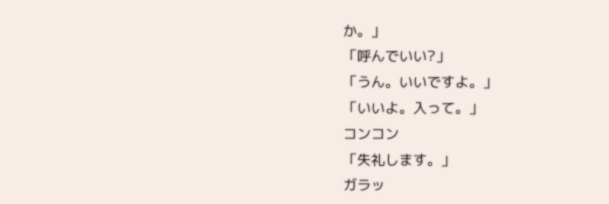か。」
「呼んでいい?」
「うん。いいですよ。」
「いいよ。入って。」
コンコン
「失礼します。」
ガラッ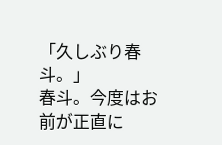「久しぶり春斗。」
春斗。今度はお前が正直に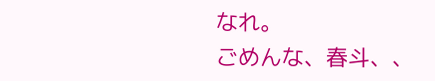なれ。
ごめんな、春斗、、